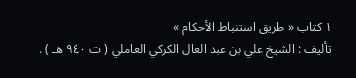١ كتاب « طريق استنباط الأحكام »
تأليف : الشيخ علي بن عبد العال الكركي العاملي ( ت ٩٤٠ هـ ) .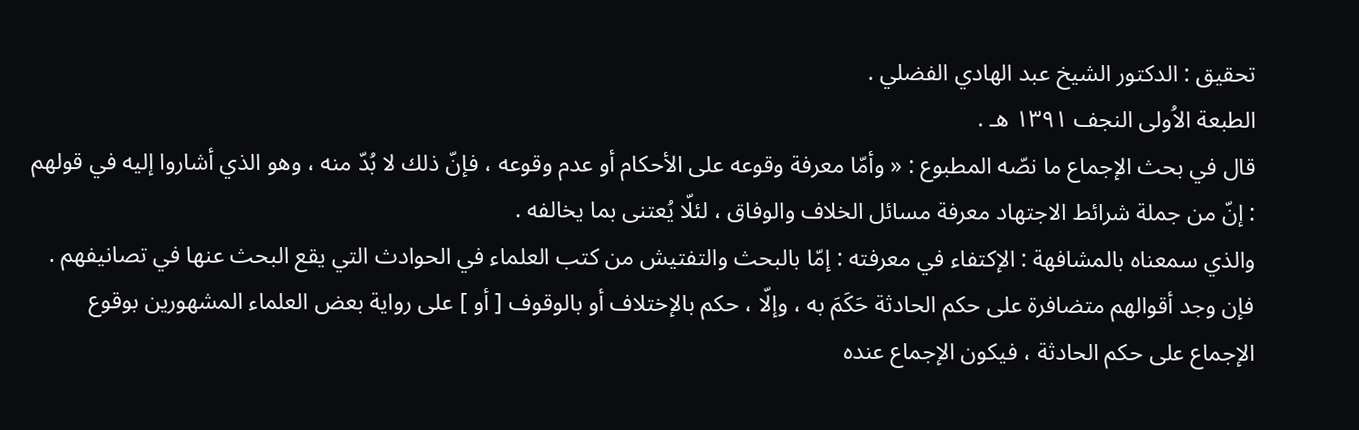تحقيق : الدكتور الشيخ عبد الهادي الفضلي .
الطبعة الاُولى النجف ١٣٩١ هـ .
قال في بحث الإجماع ما نصّه المطبوع : « وأمّا معرفة وقوعه على الأحكام أو عدم وقوعه ، فإنّ ذلك لا بُدّ منه ، وهو الذي أشاروا إليه في قولهم : إنّ من جملة شرائط الاجتهاد معرفة مسائل الخلاف والوفاق ، لئلّا يُعتنى بما يخالفه .
والذي سمعناه بالمشافهة : الإكتفاء في معرفته : إمّا بالبحث والتفتيش من كتب العلماء في الحوادث التي يقع البحث عنها في تصانيفهم .
فإن وجد أقوالهم متضافرة على حكم الحادثة حَكَمَ به ، وإلّا ، حكم بالإختلاف أو بالوقوف [ أو ] على رواية بعض العلماء المشهورين بوقوع الإجماع على حكم الحادثة ، فيكون الإجماع عنده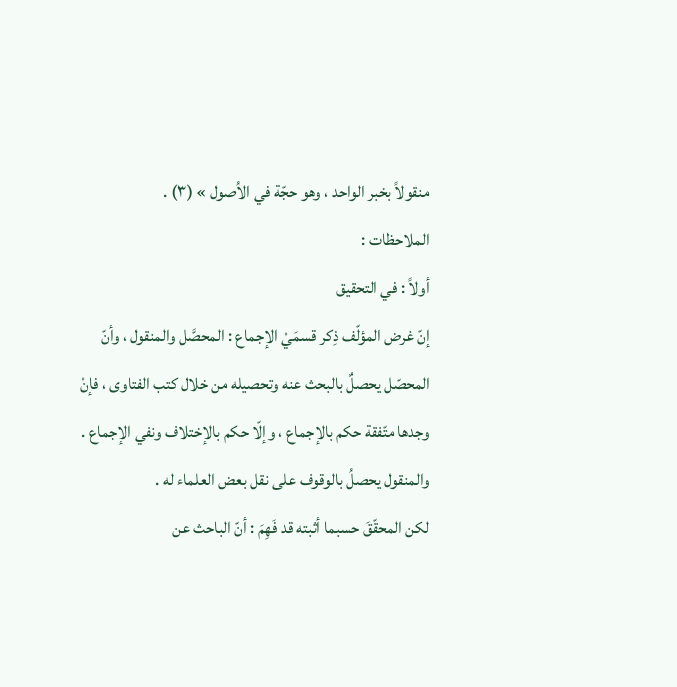منقولاً بخبر الواحد ، وهو حجّة في الاُصول » (٣) .
الملاحظات :
أولاً : في التحقيق
إنّ غرض المؤلّف ذِكر قسمَيْ الإجماع : المحصَّل والمنقول ، وأنّ المحصّل يحصلٌ بالبحث عنه وتحصيله من خلال كتب الفتاوى ، فإنْ وجدها متّفقة حكم بالإجماع ، وإلّا حكم بالإختلاف ونفي الإجماع .
والمنقول يحصلُ بالوقوف على نقل بعض العلماء له .
لكن المحقّقَ حسبما أثبته قد فَهِمَ : أنّ الباحث عن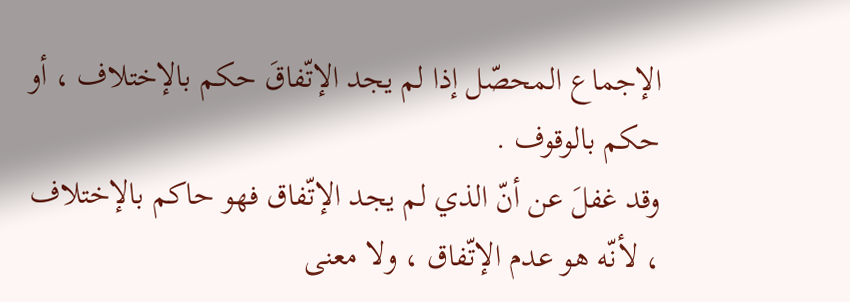الإجماع المحصّل إذا لم يجد الإتّفاقَ حكم بالإختلاف ، أو حكم بالوقوف .
وقد غفلَ عن أنّ الذي لم يجد الإتّفاق فهو حاكم بالإختلاف ، لأنّه هو عدم الإتّفاق ، ولا معنى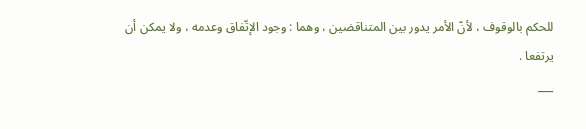للحكم بالوقوف ، لأنّ الأمر يدور بين المتناقضين ، وهما : وجود الإتّفاق وعدمه ، ولا يمكن أن يرتفعا .
___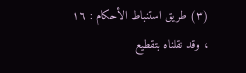(٣) طريق استنباط الأحكام : ١٦ ، وقد نقلناه بتقطيع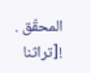المحقّق .
![تراثنا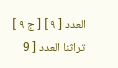العدد [ ٩ ] [ ج ٩ ] تراثنا العدد [ 9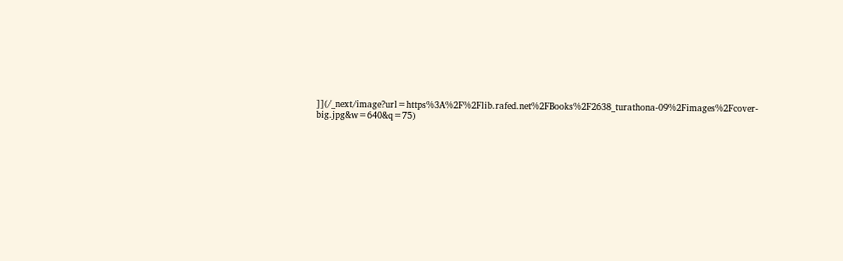]](/_next/image?url=https%3A%2F%2Flib.rafed.net%2FBooks%2F2638_turathona-09%2Fimages%2Fcover-big.jpg&w=640&q=75)